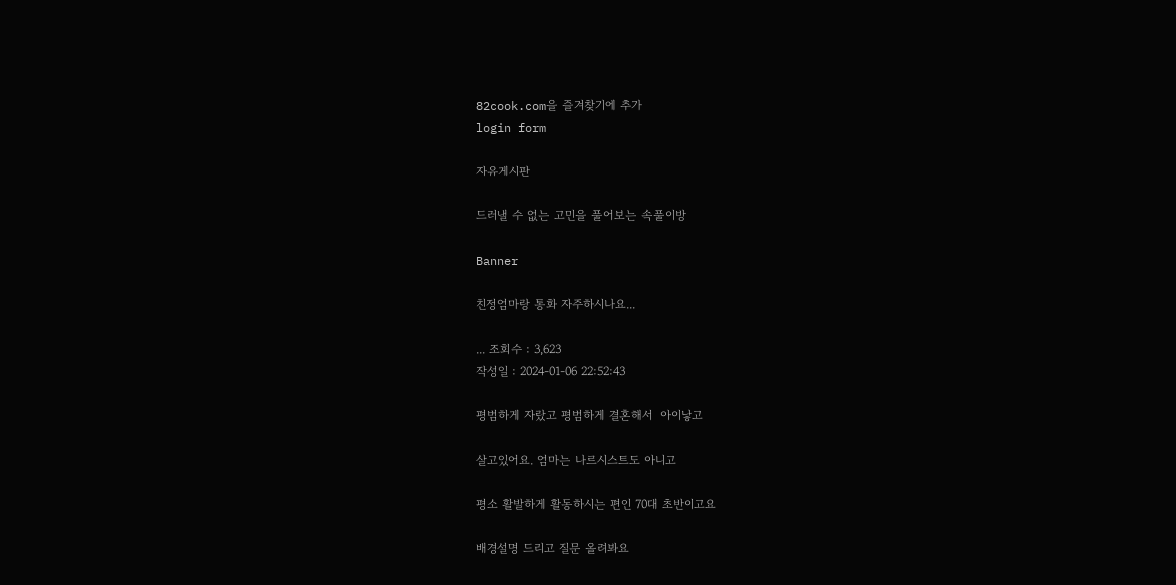82cook.com을 즐겨찾기에 추가
login form

자유게시판

드러낼 수 없는 고민을 풀어보는 속풀이방

Banner

친정엄마랑 통화 자주하시나요...

... 조회수 : 3,623
작성일 : 2024-01-06 22:52:43

평범하게 자랐고 평범하게 결혼해서  아이낳고

살고있어요. 엄마는 나르시스트도 아니고

평소 활발하게 활동하시는 편인 70대 초반이고요

배경설명 드리고 질문 올려봐요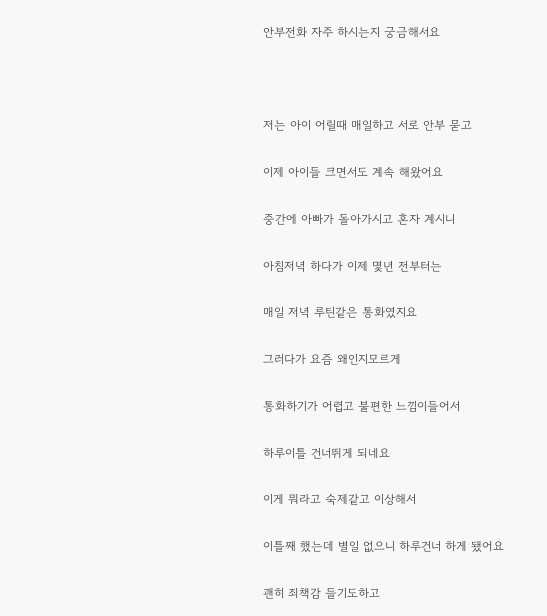안부전화 자주 하시는지 궁금해서요



저는 아이 어릴때 매일하고 서로 안부 묻고

이제 아이들 크면서도 계속 해왔어요

중간에 아빠가 돌아가시고 혼자 계시니

아침저녁 하다가 이제 몇년 전부터는

매일 저녁 루틴같은 통화였지요

그러다가 요즘 왜인지모르게

통화하기가 어렵고 불편한 느낌이들어서

하루이틀 건너뛰게 되네요

이게 뭐라고 숙제같고 이상해서

이틀째 했는데 별일 없으니 하루건너 하게 됐어요

괜히 죄책감 들기도하고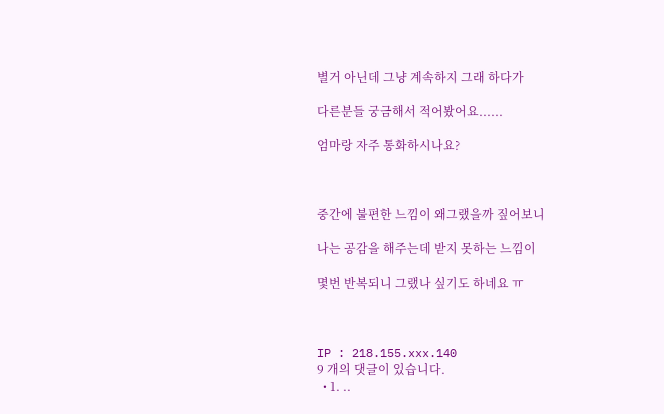별거 아닌데 그냥 계속하지 그래 하다가

다른분들 궁금해서 적어봤어요......

엄마랑 자주 통화하시나요?



중간에 불편한 느낌이 왜그랬을까 짚어보니

나는 공감을 해주는데 받지 못하는 느낌이

몇번 반복되니 그랬나 싶기도 하네요 ㅠ



IP : 218.155.xxx.140
9 개의 댓글이 있습니다.
  • 1. ..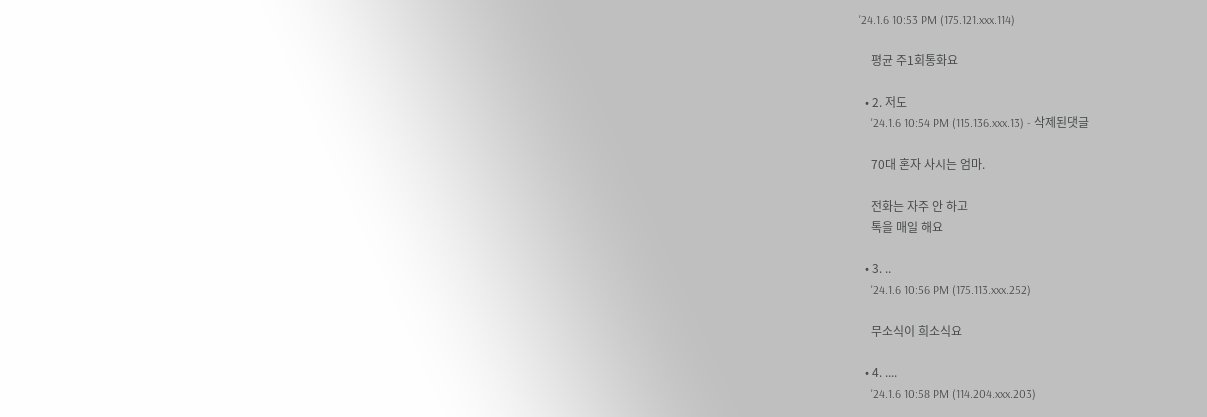'24.1.6 10:53 PM (175.121.xxx.114)

    평균 주1회통화요

  • 2. 저도
    '24.1.6 10:54 PM (115.136.xxx.13) - 삭제된댓글

    70대 혼자 사시는 엄마.

    전화는 자주 안 하고
    톡을 매일 해요

  • 3. ..
    '24.1.6 10:56 PM (175.113.xxx.252)

    무소식이 희소식요

  • 4. ....
    '24.1.6 10:58 PM (114.204.xxx.203)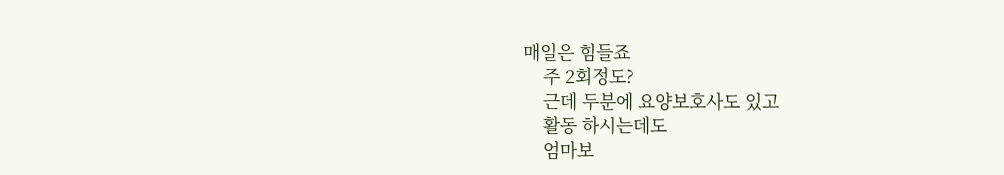매일은 힘들죠
    주 2회정도?
    근데 두분에 요양보호사도 있고
    활동 하시는데도
    엄마보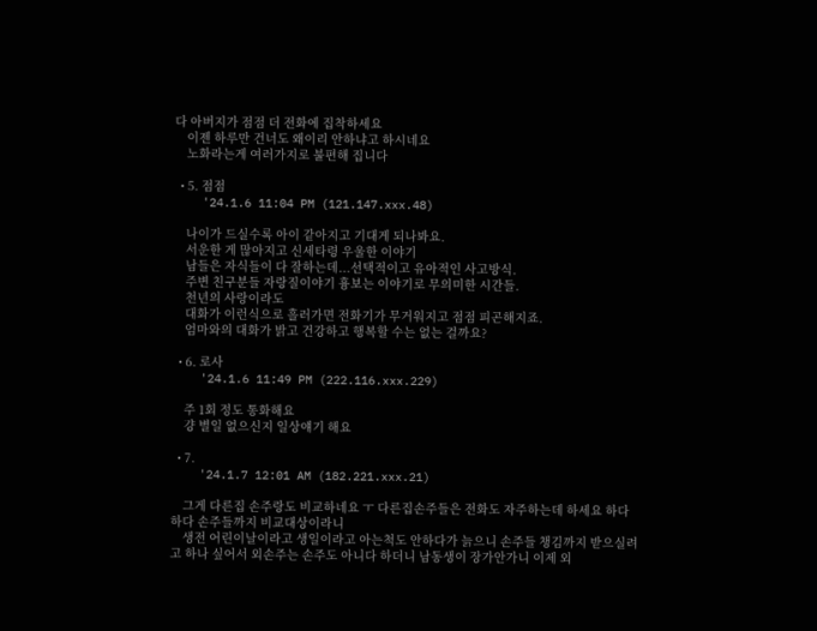다 아버지가 점점 더 전화에 집착하세요
    이젠 하루만 건너도 왜이리 안하냐고 하시네요
    노화라는게 여러가지로 불편해 집니다

  • 5. 점점
    '24.1.6 11:04 PM (121.147.xxx.48)

    나이가 드실수록 아이 같아지고 기대게 되나봐요.
    서운한 게 많아지고 신세타령 우울한 이야기
    남들은 자식들이 다 잘하는데...선택적이고 유아적인 사고방식.
    주변 친구분들 자랑질이야기 흉보는 이야기로 무의미한 시간들.
    천년의 사랑이라도
    대화가 이런식으로 흘러가면 전화기가 무거워지고 점점 피곤해지죠.
    엄마와의 대화가 밝고 건강하고 행복할 수는 없는 걸까요?

  • 6. 로사
    '24.1.6 11:49 PM (222.116.xxx.229)

    주 1회 정도 통화해요
    걍 별일 없으신지 일상얘기 해요

  • 7.
    '24.1.7 12:01 AM (182.221.xxx.21)

    그게 다른집 손주랑도 비교하네요 ㅜ 다른집손주들은 전화도 자주하는데 하세요 하다하다 손주들까지 비교대상이라니
    생전 어린이날이라고 생일이라고 아는척도 안하다가 늙으니 손주들 챙김까지 받으실려고 하나 싶어서 외손주는 손주도 아니다 하더니 남동생이 장가안가니 이제 외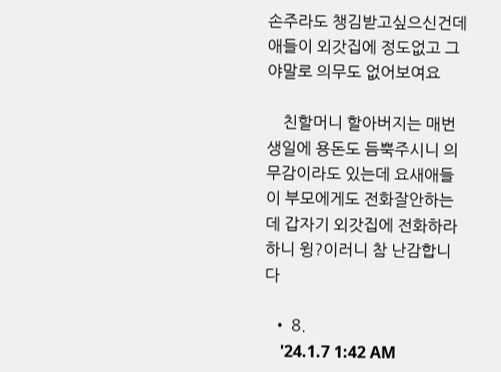손주라도 챙김받고싶으신건데 애들이 외갓집에 정도없고 그야말로 의무도 없어보여요

    친할머니 할아버지는 매번 생일에 용돈도 듬뿍주시니 의무감이라도 있는데 요새애들이 부모에게도 전화잘안하는데 갑자기 외갓집에 전화하라하니 윙?이러니 참 난감합니다

  • 8.
    '24.1.7 1:42 AM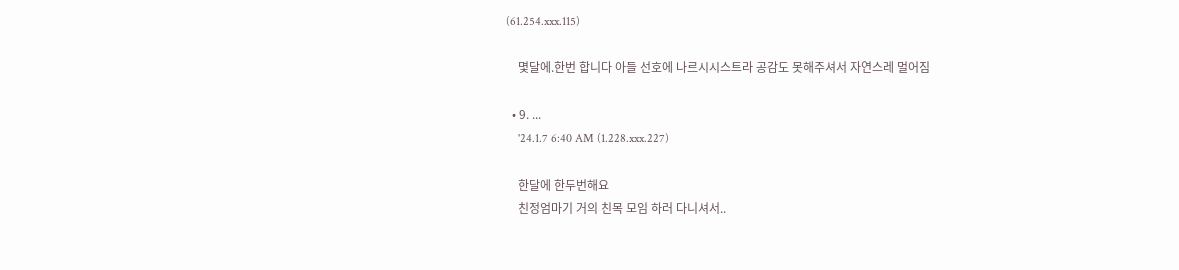(61.254.xxx.115)

    몇달에.한번 합니다 아들 선호에 나르시시스트라 공감도 못해주셔서 자연스레 멀어짐

  • 9. ...
    '24.1.7 6:40 AM (1.228.xxx.227)

    한달에 한두번해요
    친정엄마기 거의 친목 모임 하러 다니셔서..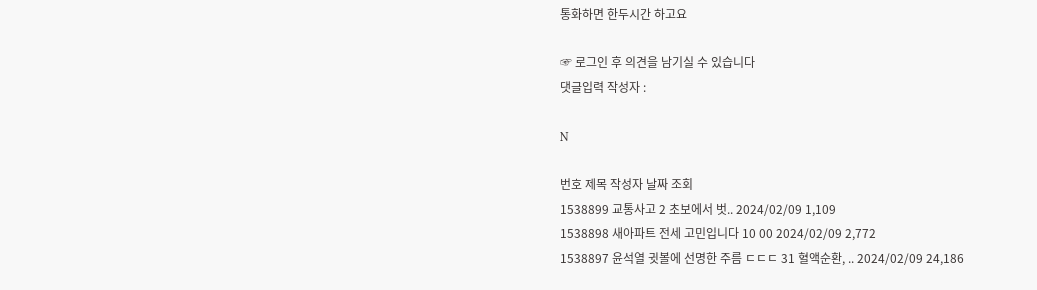통화하면 한두시간 하고요

☞ 로그인 후 의견을 남기실 수 있습니다
댓글입력 작성자 :

N

번호 제목 작성자 날짜 조회
1538899 교통사고 2 초보에서 벗.. 2024/02/09 1,109
1538898 새아파트 전세 고민입니다 10 00 2024/02/09 2,772
1538897 윤석열 귓볼에 선명한 주름 ㄷㄷㄷ 31 혈액순환, .. 2024/02/09 24,186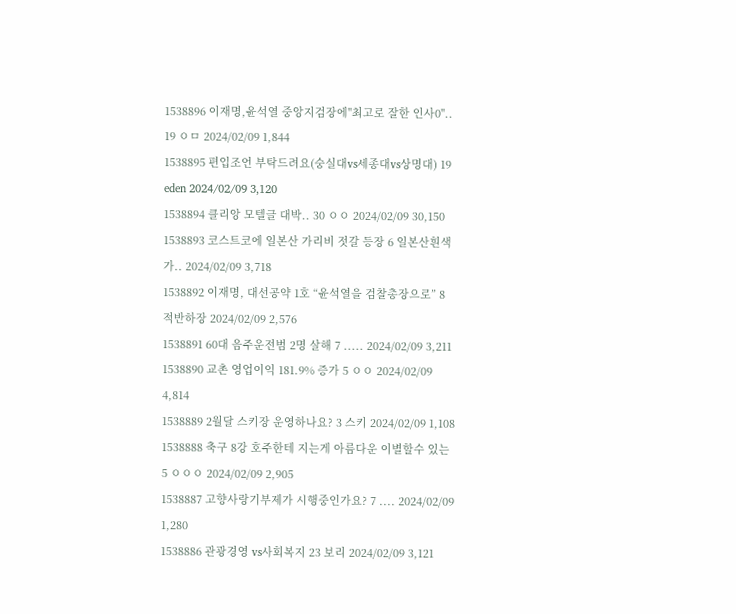1538896 이재명,윤석열 중앙지검장에"최고로 잘한 인사0".. 19 ㅇㅁ 2024/02/09 1,844
1538895 편입조언 부탁드려요(숭실대vs세종대vs상명대) 19 eden 2024/02/09 3,120
1538894 클리앙 모텔글 대박.. 30 ㅇㅇ 2024/02/09 30,150
1538893 코스트코에 일본산 가리비 젓갈 등장 6 일본산흰색가.. 2024/02/09 3,718
1538892 이재명, 대선공약 1호 “윤석열을 검찰총장으로” 8 적반하장 2024/02/09 2,576
1538891 60대 음주운전범 2명 살해 7 ..... 2024/02/09 3,211
1538890 교촌 영업이익 181.9% 증가 5 ㅇㅇ 2024/02/09 4,814
1538889 2월달 스키장 운영하나요? 3 스키 2024/02/09 1,108
1538888 축구 8강 호주한테 지는게 아름다운 이별할수 있는 5 ㅇㅇㅇ 2024/02/09 2,905
1538887 고향사랑기부제가 시행중인가요? 7 .... 2024/02/09 1,280
1538886 관광경영 vs사회복지 23 보리 2024/02/09 3,121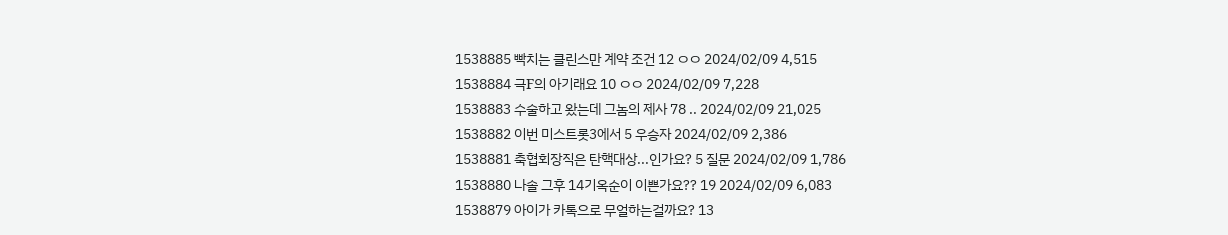1538885 빡치는 클린스만 계약 조건 12 ㅇㅇ 2024/02/09 4,515
1538884 극F의 아기래요 10 ㅇㅇ 2024/02/09 7,228
1538883 수술하고 왔는데 그놈의 제사 78 .. 2024/02/09 21,025
1538882 이번 미스트롯3에서 5 우승자 2024/02/09 2,386
1538881 축협회장직은 탄핵대상...인가요? 5 질문 2024/02/09 1,786
1538880 나솔 그후 14기옥순이 이쁜가요?? 19 2024/02/09 6,083
1538879 아이가 카톡으로 무얼하는걸까요? 13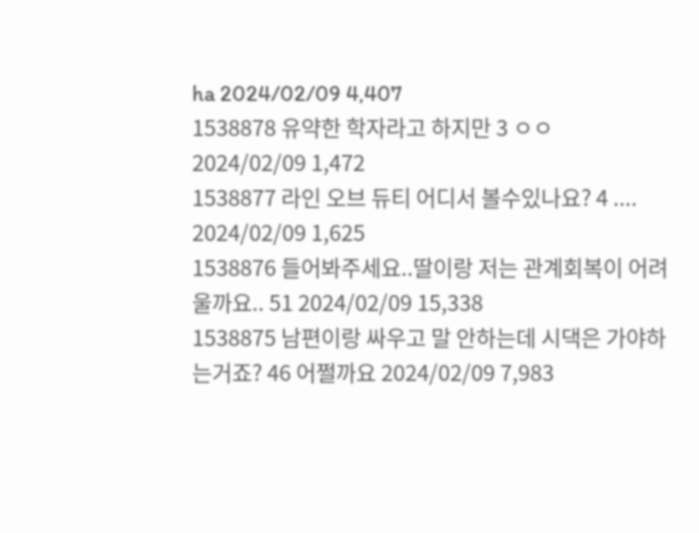ha 2024/02/09 4,407
1538878 유약한 학자라고 하지만 3 ㅇㅇ 2024/02/09 1,472
1538877 라인 오브 듀티 어디서 볼수있나요? 4 .... 2024/02/09 1,625
1538876 들어봐주세요..딸이랑 저는 관계회복이 어려울까요.. 51 2024/02/09 15,338
1538875 남편이랑 싸우고 말 안하는데 시댁은 가야하는거죠? 46 어쩔까요 2024/02/09 7,983